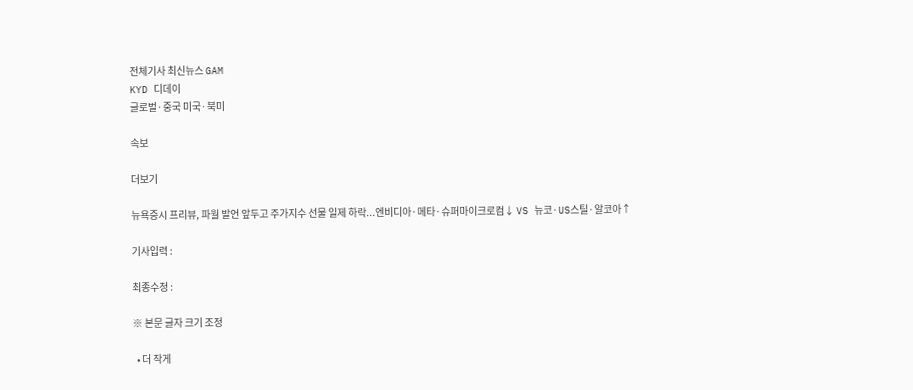전체기사 최신뉴스 GAM
KYD 디데이
글로벌·중국 미국·북미

속보

더보기

뉴욕증시 프리뷰, 파월 발언 앞두고 주가지수 선물 일제 하락...엔비디아·메타·슈퍼마이크로컴↓ VS 뉴코·US스틸·알코아↑

기사입력 :

최종수정 :

※ 본문 글자 크기 조정

  • 더 작게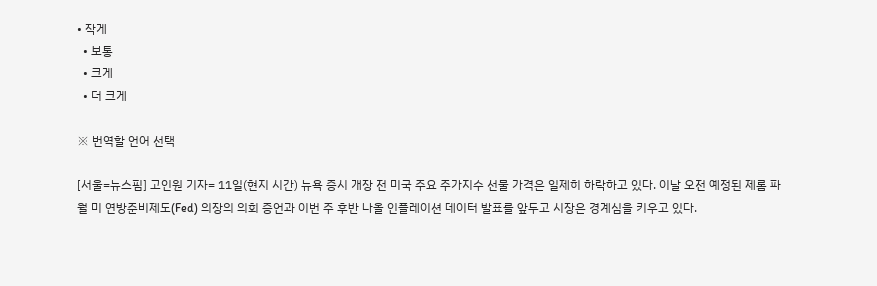• 작게
  • 보통
  • 크게
  • 더 크게

※ 번역할 언어 선택

[서울=뉴스핌] 고인원 기자= 11일(현지 시간) 뉴욕 증시 개장 전 미국 주요 주가지수 선물 가격은 일제히 하락하고 있다. 이날 오전 예정된 제롬 파월 미 연방준비제도(Fed) 의장의 의회 증언과 이번 주 후반 나올 인플레이션 데이터 발표를 앞두고 시장은 경계심을 키우고 있다.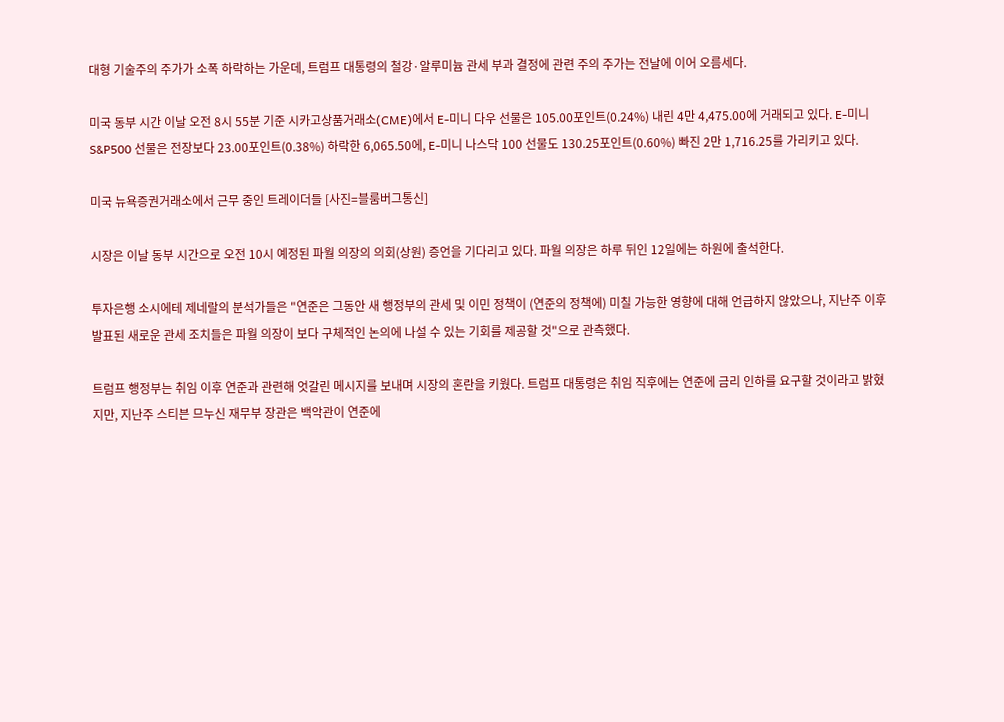대형 기술주의 주가가 소폭 하락하는 가운데, 트럼프 대통령의 철강·알루미늄 관세 부과 결정에 관련 주의 주가는 전날에 이어 오름세다.

미국 동부 시간 이날 오전 8시 55분 기준 시카고상품거래소(CME)에서 E-미니 다우 선물은 105.00포인트(0.24%) 내린 4만 4,475.00에 거래되고 있다. E-미니 S&P500 선물은 전장보다 23.00포인트(0.38%) 하락한 6,065.50에, E-미니 나스닥 100 선물도 130.25포인트(0.60%) 빠진 2만 1,716.25를 가리키고 있다.

미국 뉴욕증권거래소에서 근무 중인 트레이더들 [사진=블룸버그통신]

시장은 이날 동부 시간으로 오전 10시 예정된 파월 의장의 의회(상원) 증언을 기다리고 있다. 파월 의장은 하루 뒤인 12일에는 하원에 출석한다.

투자은행 소시에테 제네랄의 분석가들은 "연준은 그동안 새 행정부의 관세 및 이민 정책이 (연준의 정책에) 미칠 가능한 영향에 대해 언급하지 않았으나, 지난주 이후 발표된 새로운 관세 조치들은 파월 의장이 보다 구체적인 논의에 나설 수 있는 기회를 제공할 것"으로 관측했다.

트럼프 행정부는 취임 이후 연준과 관련해 엇갈린 메시지를 보내며 시장의 혼란을 키웠다. 트럼프 대통령은 취임 직후에는 연준에 금리 인하를 요구할 것이라고 밝혔지만, 지난주 스티븐 므누신 재무부 장관은 백악관이 연준에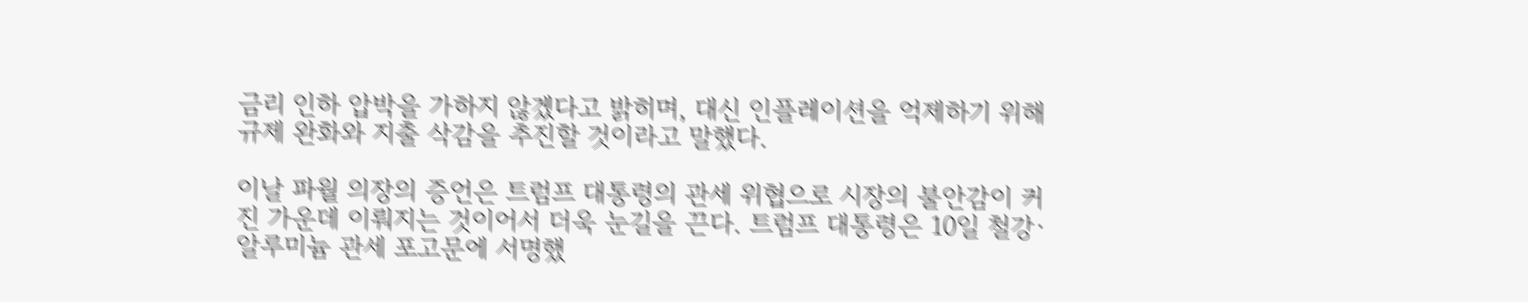금리 인하 압박을 가하지 않겠다고 밝히며, 대신 인플레이션을 억제하기 위해 규제 완화와 지출 삭감을 추진할 것이라고 말했다.

이날 파월 의장의 증언은 트럼프 대통령의 관세 위협으로 시장의 불안감이 커진 가운데 이뤄지는 것이어서 더욱 눈길을 끈다. 트럼프 대통령은 10일 철강·알루미늄 관세 포고문에 서명했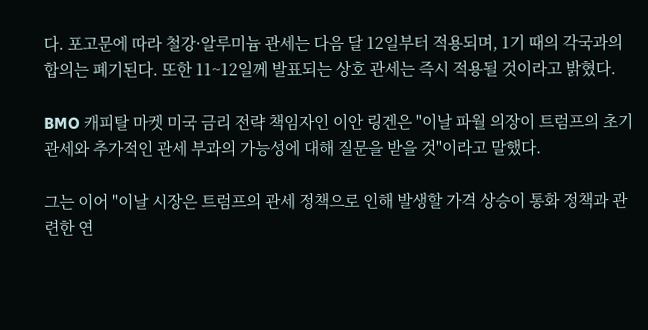다. 포고문에 따라 철강·알루미늄 관세는 다음 달 12일부터 적용되며, 1기 때의 각국과의 합의는 폐기된다. 또한 11~12일께 발표되는 상호 관세는 즉시 적용될 것이라고 밝혔다.

BMO 캐피탈 마켓 미국 금리 전략 책임자인 이안 링겐은 "이날 파월 의장이 트럼프의 초기 관세와 추가적인 관세 부과의 가능성에 대해 질문을 받을 것"이라고 말했다.

그는 이어 "이날 시장은 트럼프의 관세 정책으로 인해 발생할 가격 상승이 통화 정책과 관련한 연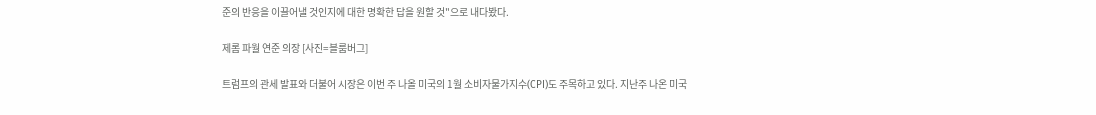준의 반응을 이끌어낼 것인지에 대한 명확한 답을 원할 것"으로 내다봤다.

제롬 파월 연준 의장 [사진=블룸버그]

트럼프의 관세 발표와 더불어 시장은 이번 주 나올 미국의 1월 소비자물가지수(CPI)도 주목하고 있다. 지난주 나온 미국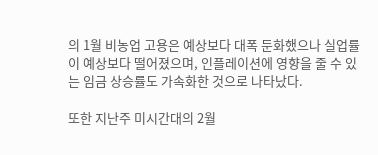의 1월 비농업 고용은 예상보다 대폭 둔화했으나 실업률이 예상보다 떨어졌으며, 인플레이션에 영향을 줄 수 있는 임금 상승률도 가속화한 것으로 나타났다.

또한 지난주 미시간대의 2월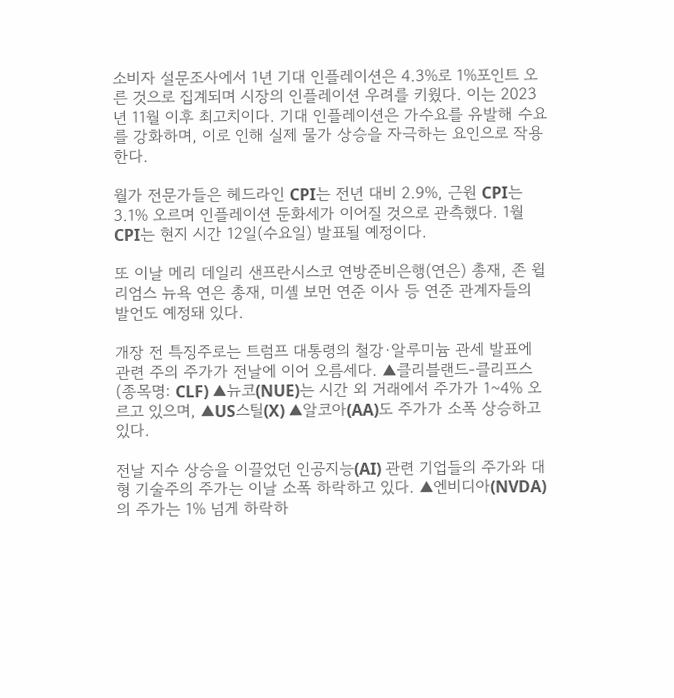소비자 설문조사에서 1년 기대 인플레이션은 4.3%로 1%포인트 오른 것으로 집계되며 시장의 인플레이션 우려를 키웠다. 이는 2023년 11월 이후 최고치이다. 기대 인플레이션은 가수요를 유발해 수요를 강화하며, 이로 인해 실제 물가 상승을 자극하는 요인으로 작용한다.

월가 전문가들은 헤드라인 CPI는 전년 대비 2.9%, 근원 CPI는 3.1% 오르며 인플레이션 둔화세가 이어질 것으로 관측했다. 1월 CPI는 현지 시간 12일(수요일) 발표될 예정이다.

또 이날 메리 데일리 샌프란시스코 연방준비은행(연은) 총재, 존 윌리엄스 뉴욕 연은 총재, 미셸 보먼 연준 이사 등 연준 관계자들의 발언도 예정돼 있다.

개장 전 특징주로는 트럼프 대통령의 철강·알루미늄 관세 발표에 관련 주의 주가가 전날에 이어 오름세다. ▲클리블랜드-클리프스(종목명: CLF) ▲뉴코(NUE)는 시간 외 거래에서 주가가 1~4% 오르고 있으며, ▲US스틸(X) ▲알코아(AA)도 주가가 소폭 상승하고 있다.

전날 지수 상승을 이끌었던 인공지능(AI) 관련 기업들의 주가와 대형 기술주의 주가는 이날 소폭 하락하고 있다. ▲엔비디아(NVDA)의 주가는 1% 넘게 하락하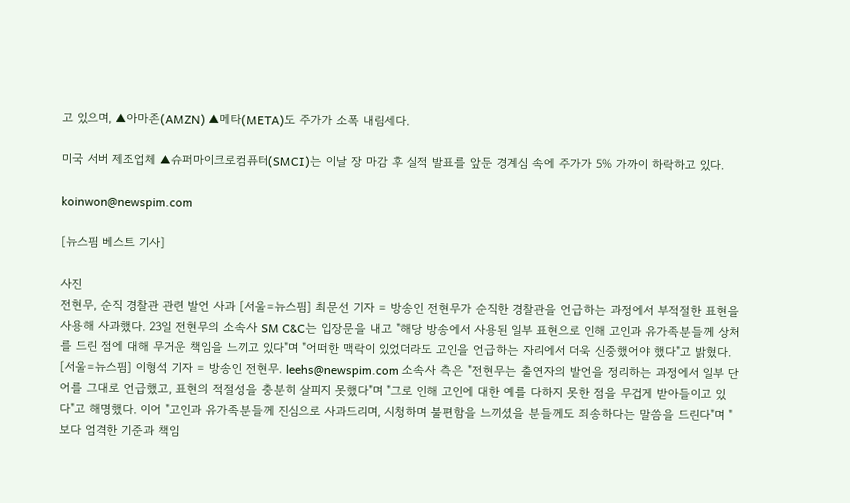고 있으며, ▲아마존(AMZN) ▲메타(META)도 주가가 소폭 내림세다.

미국 서버 제조업체 ▲슈퍼마이크로컴퓨터(SMCI)는 이날 장 마감 후 실적 발표를 앞둔 경계심 속에 주가가 5% 가까이 하락하고 있다.

koinwon@newspim.com

[뉴스핌 베스트 기사]

사진
전현무, 순직 경찰관 관련 발언 사과 [서울=뉴스핌] 최문선 기자 = 방송인 전현무가 순직한 경찰관을 언급하는 과정에서 부적절한 표현을 사용해 사과했다. 23일 전현무의 소속사 SM C&C는 입장문을 내고 "해당 방송에서 사용된 일부 표현으로 인해 고인과 유가족분들께 상처를 드린 점에 대해 무거운 책임을 느끼고 있다"며 "어떠한 맥락이 있었더라도 고인을 언급하는 자리에서 더욱 신중했어야 했다"고 밝혔다. [서울=뉴스핌] 이형석 기자 = 방송인 전현무. leehs@newspim.com 소속사 측은 "전현무는 출연자의 발언을 정리하는 과정에서 일부 단어를 그대로 언급했고, 표현의 적절성을 충분히 살피지 못했다"며 "그로 인해 고인에 대한 예를 다하지 못한 점을 무겁게 받아들이고 있다"고 해명했다. 이어 "고인과 유가족분들께 진심으로 사과드리며, 시청하며 불편함을 느끼셨을 분들께도 죄송하다는 말씀을 드린다"며 "보다 엄격한 기준과 책임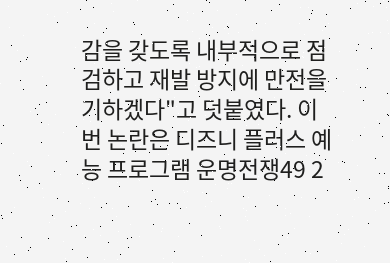감을 갖도록 내부적으로 점검하고 재발 방지에 만전을 기하겠다"고 덧붙였다. 이번 논란은 디즈니 플러스 예능 프로그램 운명전쟁49 2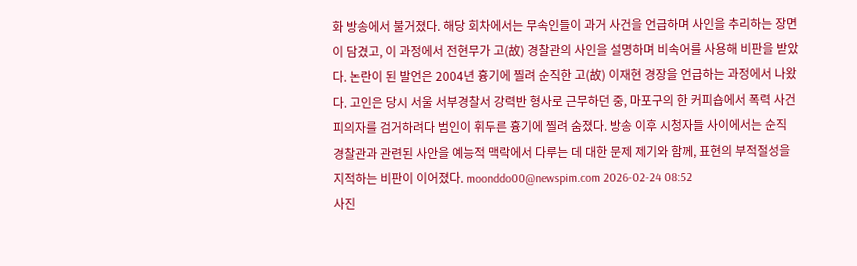화 방송에서 불거졌다. 해당 회차에서는 무속인들이 과거 사건을 언급하며 사인을 추리하는 장면이 담겼고, 이 과정에서 전현무가 고(故) 경찰관의 사인을 설명하며 비속어를 사용해 비판을 받았다. 논란이 된 발언은 2004년 흉기에 찔려 순직한 고(故) 이재현 경장을 언급하는 과정에서 나왔다. 고인은 당시 서울 서부경찰서 강력반 형사로 근무하던 중, 마포구의 한 커피숍에서 폭력 사건 피의자를 검거하려다 범인이 휘두른 흉기에 찔려 숨졌다. 방송 이후 시청자들 사이에서는 순직 경찰관과 관련된 사안을 예능적 맥락에서 다루는 데 대한 문제 제기와 함께, 표현의 부적절성을 지적하는 비판이 이어졌다. moonddo00@newspim.com 2026-02-24 08:52
사진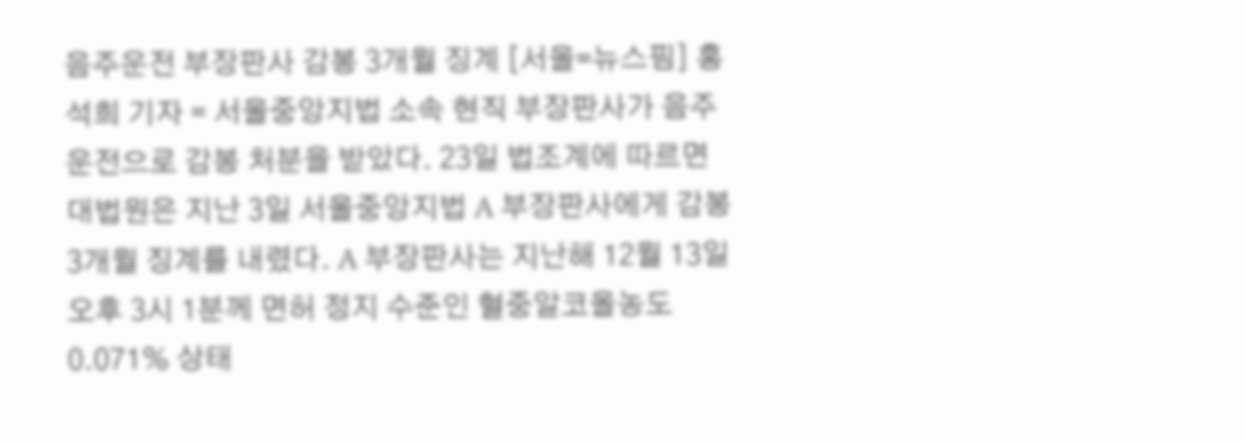음주운전 부장판사 감봉 3개월 징계 [서울=뉴스핌] 홍석희 기자 = 서울중앙지법 소속 현직 부장판사가 음주운전으로 감봉 처분을 받았다. 23일 법조계에 따르면 대법원은 지난 3일 서울중앙지법 A 부장판사에게 감봉 3개월 징계를 내렸다. A 부장판사는 지난해 12월 13일 오후 3시 1분께 면허 정지 수준인 혈중알코올농도 0.071% 상태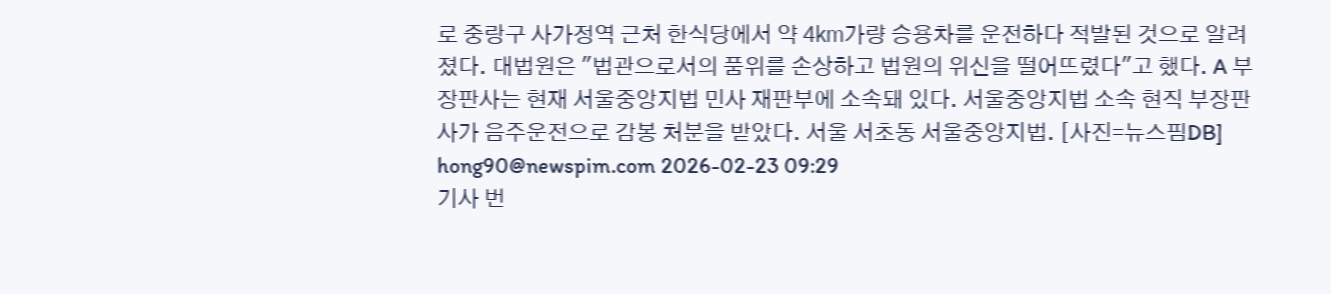로 중랑구 사가정역 근처 한식당에서 약 4㎞가량 승용차를 운전하다 적발된 것으로 알려졌다. 대법원은 "법관으로서의 품위를 손상하고 법원의 위신을 떨어뜨렸다"고 했다. A 부장판사는 현재 서울중앙지법 민사 재판부에 소속돼 있다. 서울중앙지법 소속 현직 부장판사가 음주운전으로 감봉 처분을 받았다. 서울 서초동 서울중앙지법. [사진=뉴스핌DB] hong90@newspim.com 2026-02-23 09:29
기사 번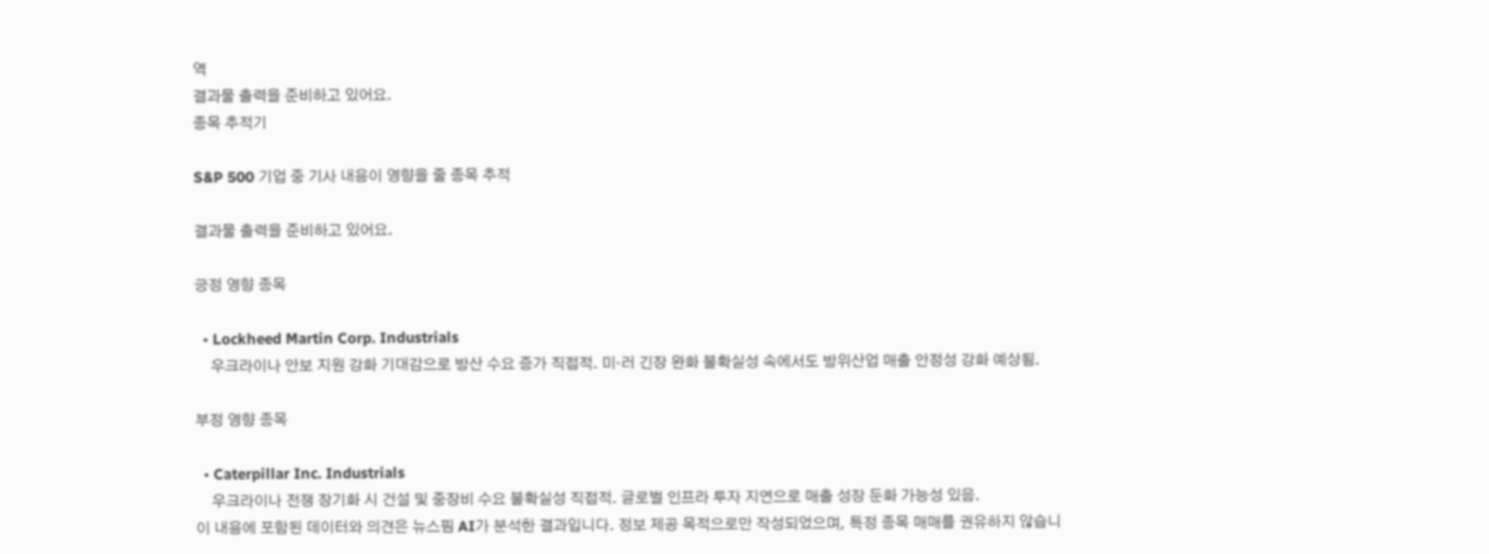역
결과물 출력을 준비하고 있어요.
종목 추적기

S&P 500 기업 중 기사 내용이 영향을 줄 종목 추적

결과물 출력을 준비하고 있어요.

긍정 영향 종목

  • Lockheed Martin Corp. Industrials
    우크라이나 안보 지원 강화 기대감으로 방산 수요 증가 직접적. 미·러 긴장 완화 불확실성 속에서도 방위산업 매출 안정성 강화 예상됨.

부정 영향 종목

  • Caterpillar Inc. Industrials
    우크라이나 전쟁 장기화 시 건설 및 중장비 수요 불확실성 직접적. 글로벌 인프라 투자 지연으로 매출 성장 둔화 가능성 있음.
이 내용에 포함된 데이터와 의견은 뉴스핌 AI가 분석한 결과입니다. 정보 제공 목적으로만 작성되었으며, 특정 종목 매매를 권유하지 않습니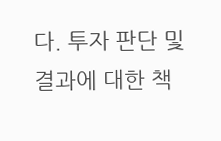다. 투자 판단 및 결과에 대한 책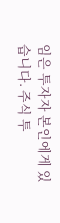임은 투자자 본인에게 있습니다. 주식 투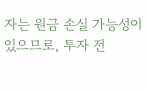자는 원금 손실 가능성이 있으므로, 투자 전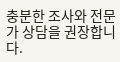충분한 조사와 전문가 상담을 권장합니다.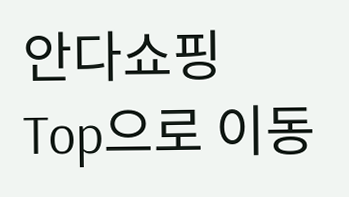안다쇼핑
Top으로 이동